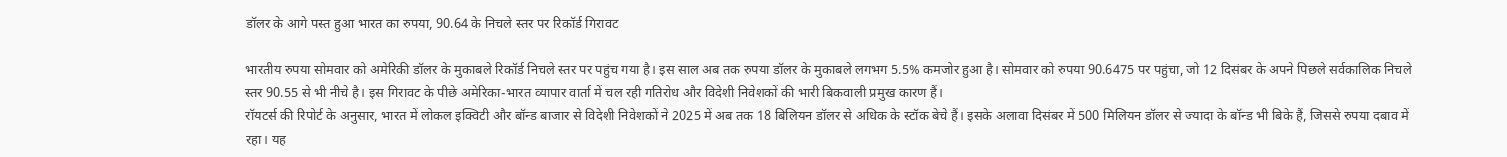डॉलर के आगे पस्त हुआ भारत का रुपया, 90.64 के निचले स्तर पर रिकॉर्ड गिरावट

भारतीय रुपया सोमवार को अमेरिकी डॉलर के मुकाबले रिकॉर्ड निचले स्तर पर पहुंच गया है। इस साल अब तक रुपया डॉलर के मुकाबले लगभग 5.5% कमजोर हुआ है। सोमवार को रुपया 90.6475 पर पहुंचा, जो 12 दिसंबर के अपने पिछले सर्वकालिक निचले स्तर 90.55 से भी नीचे है। इस गिरावट के पीछे अमेरिका-भारत व्यापार वार्ता में चल रही गतिरोध और विदेशी निवेशकों की भारी बिकवाली प्रमुख कारण हैं।
रॉयटर्स की रिपोर्ट के अनुसार, भारत में लोकल इक्विटी और बॉन्ड बाजार से विदेशी निवेशकों ने 2025 में अब तक 18 बिलियन डॉलर से अधिक के स्टॉक बेचे हैं। इसके अलावा दिसंबर में 500 मिलियन डॉलर से ज्यादा के बॉन्ड भी बिके हैं, जिससे रुपया दबाव में रहा। यह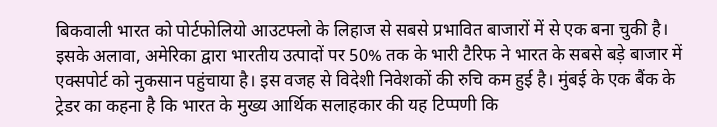बिकवाली भारत को पोर्टफोलियो आउटफ्लो के लिहाज से सबसे प्रभावित बाजारों में से एक बना चुकी है।
इसके अलावा, अमेरिका द्वारा भारतीय उत्पादों पर 50% तक के भारी टैरिफ ने भारत के सबसे बड़े बाजार में एक्सपोर्ट को नुकसान पहुंचाया है। इस वजह से विदेशी निवेशकों की रुचि कम हुई है। मुंबई के एक बैंक के ट्रेडर का कहना है कि भारत के मुख्य आर्थिक सलाहकार की यह टिप्पणी कि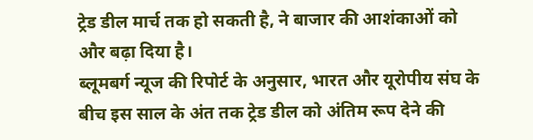ट्रेड डील मार्च तक हो सकती है, ने बाजार की आशंकाओं को और बढ़ा दिया है।
ब्लूमबर्ग न्यूज की रिपोर्ट के अनुसार, भारत और यूरोपीय संघ के बीच इस साल के अंत तक ट्रेड डील को अंतिम रूप देने की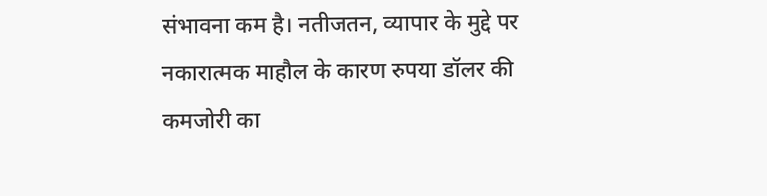संभावना कम है। नतीजतन, व्यापार के मुद्दे पर नकारात्मक माहौल के कारण रुपया डॉलर की कमजोरी का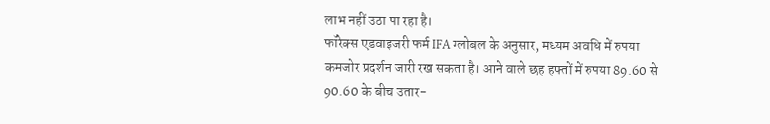लाभ नहीं उठा पा रहा है।
फॉरेक्स एडवाइजरी फर्म IFA ग्लोबल के अनुसार, मध्यम अवधि में रुपया कमजोर प्रदर्शन जारी रख सकता है। आने वाले छह हफ्तों में रुपया 89.60 से 90.60 के बीच उतार-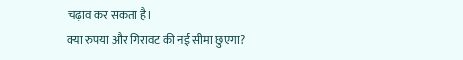चढ़ाव कर सकता है।
क्या रुपया और गिरावट की नई सीमा छुएगा?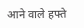आने वाले हफ्ते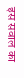इस सवाल का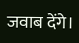जवाब देंगे।